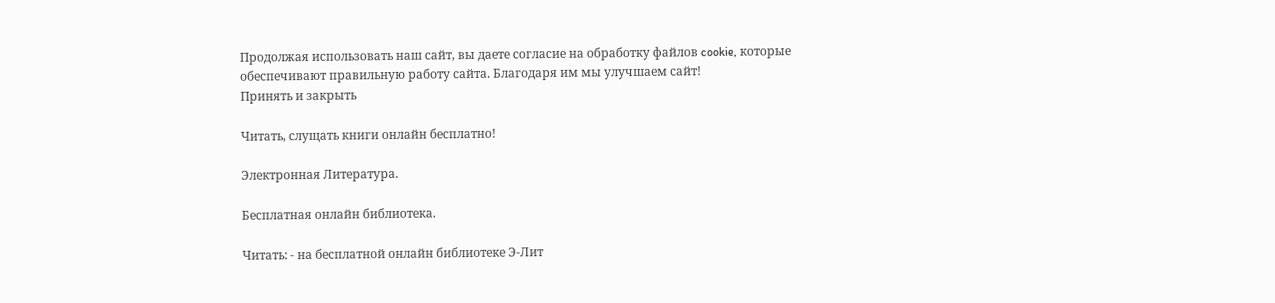Продолжая использовать наш сайт, вы даете согласие на обработку файлов cookie, которые обеспечивают правильную работу сайта. Благодаря им мы улучшаем сайт!
Принять и закрыть

Читать, слущать книги онлайн бесплатно!

Электронная Литература.

Бесплатная онлайн библиотека.

Читать: - на бесплатной онлайн библиотеке Э-Лит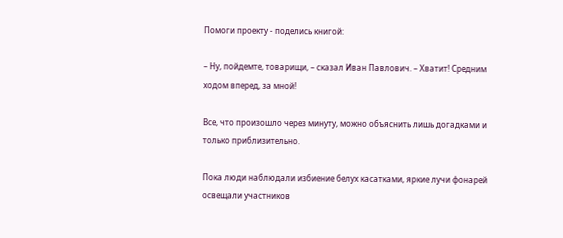Помоги проекту - поделись книгой:

– Ну, пойдемте, товарищи, – сказал Иван Павлович. – Хватит! Средним ходом вперед, за мной!

Все, что произошло через минуту, можно объяснить лишь догадками и только приблизительно.

Пока люди наблюдали избиение белух касатками, яркие лучи фонарей освещали участников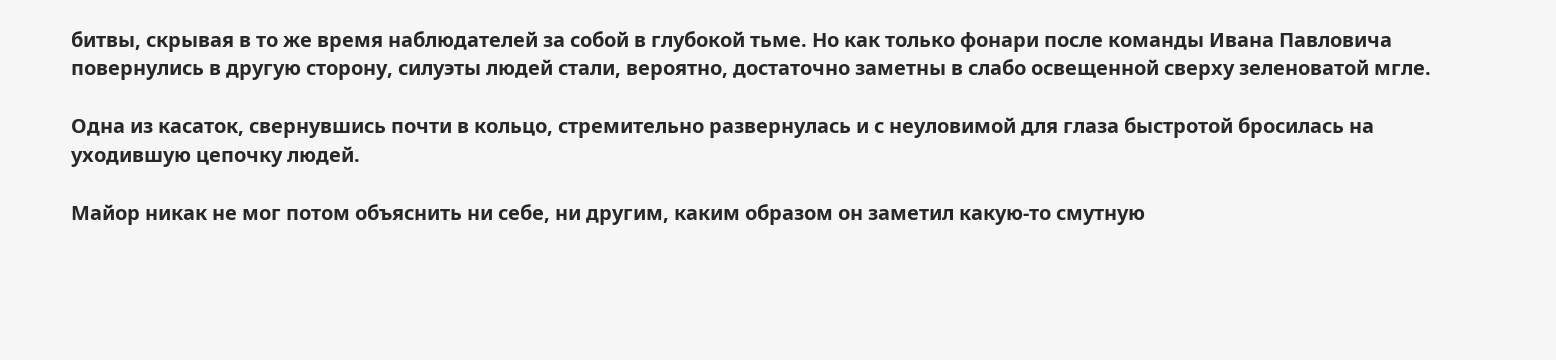битвы, скрывая в то же время наблюдателей за собой в глубокой тьме. Но как только фонари после команды Ивана Павловича повернулись в другую сторону, силуэты людей стали, вероятно, достаточно заметны в слабо освещенной сверху зеленоватой мгле.

Одна из касаток, свернувшись почти в кольцо, стремительно развернулась и с неуловимой для глаза быстротой бросилась на уходившую цепочку людей.

Майор никак не мог потом объяснить ни себе, ни другим, каким образом он заметил какую-то смутную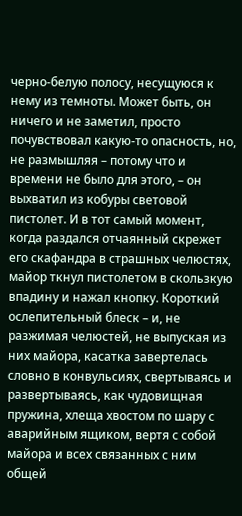черно-белую полосу, несущуюся к нему из темноты. Может быть, он ничего и не заметил, просто почувствовал какую-то опасность, но, не размышляя – потому что и времени не было для этого, – он выхватил из кобуры световой пистолет. И в тот самый момент, когда раздался отчаянный скрежет его скафандра в страшных челюстях, майор ткнул пистолетом в скользкую впадину и нажал кнопку. Короткий ослепительный блеск – и, не разжимая челюстей, не выпуская из них майора, касатка завертелась словно в конвульсиях, свертываясь и развертываясь, как чудовищная пружина, хлеща хвостом по шару с аварийным ящиком, вертя с собой майора и всех связанных с ним общей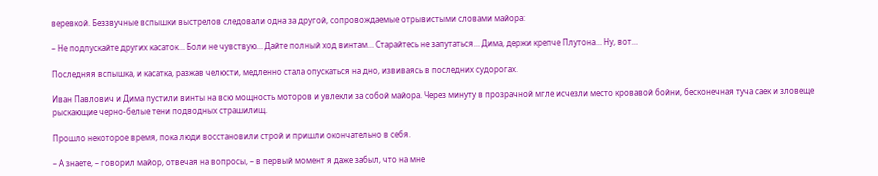веревкой. Беззвучные вспышки выстрелов следовали одна за другой, сопровождаемые отрывистыми словами майора:

– Не подпускайте других касаток… Боли не чувствую… Дайте полный ход винтам… Старайтесь не запутаться… Дима, держи крепче Плутона… Ну, вот…

Последняя вспышка, и касатка, разжав челюсти, медленно стала опускаться на дно, извиваясь в последних судорогах.

Иван Павлович и Дима пустили винты на всю мощность моторов и увлекли за собой майора. Через минуту в прозрачной мгле исчезли место кровавой бойни, бесконечная туча саек и зловеще рыскающие черно-белые тени подводных страшилищ.

Прошло некоторое время, пока люди восстановили строй и пришли окончательно в себя.

– А знаете, – говорил майор, отвечая на вопросы, – в первый момент я даже забыл, что на мне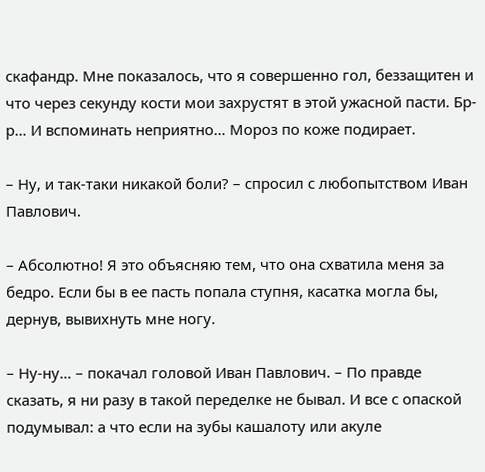скафандр. Мне показалось, что я совершенно гол, беззащитен и что через секунду кости мои захрустят в этой ужасной пасти. Бр-р… И вспоминать неприятно… Мороз по коже подирает.

– Ну, и так-таки никакой боли? – спросил с любопытством Иван Павлович.

– Абсолютно! Я это объясняю тем, что она схватила меня за бедро. Если бы в ее пасть попала ступня, касатка могла бы, дернув, вывихнуть мне ногу.

– Ну-ну… – покачал головой Иван Павлович. – По правде сказать, я ни разу в такой переделке не бывал. И все с опаской подумывал: а что если на зубы кашалоту или акуле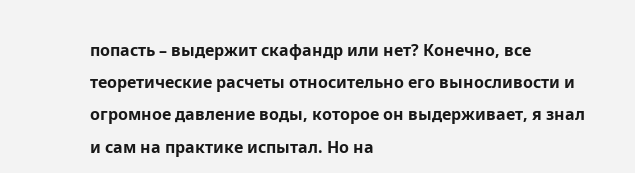попасть – выдержит скафандр или нет? Конечно, все теоретические расчеты относительно его выносливости и огромное давление воды, которое он выдерживает, я знал и сам на практике испытал. Но на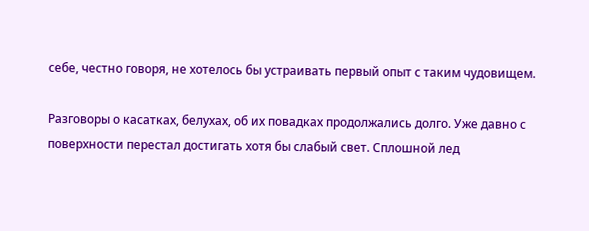себе, честно говоря, не хотелось бы устраивать первый опыт с таким чудовищем.

Разговоры о касатках, белухах, об их повадках продолжались долго. Уже давно с поверхности перестал достигать хотя бы слабый свет. Сплошной лед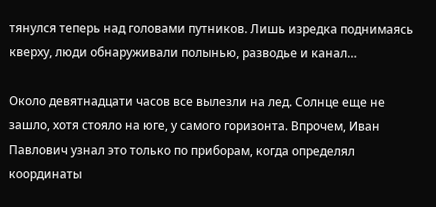тянулся теперь над головами путников. Лишь изредка поднимаясь кверху, люди обнаруживали полынью, разводье и канал…

Около девятнадцати часов все вылезли на лед. Солнце еще не зашло, хотя стояло на юге, у самого горизонта. Впрочем, Иван Павлович узнал это только по приборам, когда определял координаты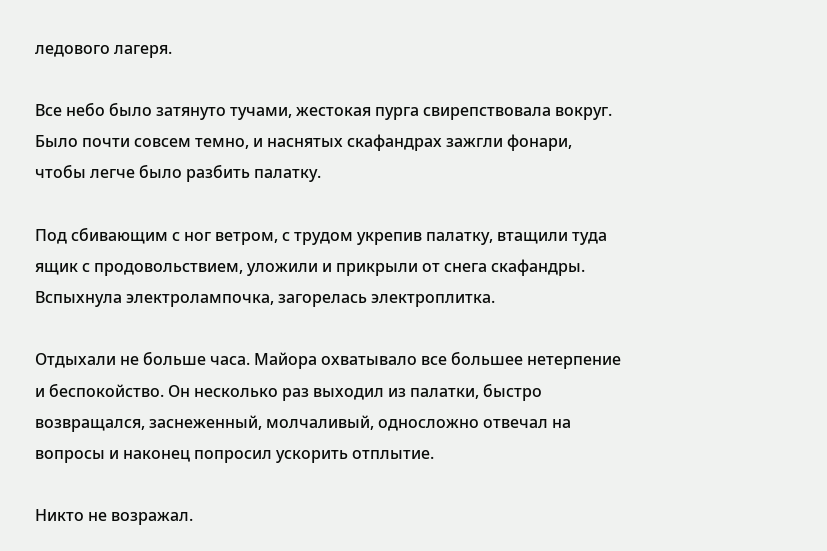ледового лагеря.

Все небо было затянуто тучами, жестокая пурга свирепствовала вокруг. Было почти совсем темно, и наснятых скафандрах зажгли фонари, чтобы легче было разбить палатку.

Под сбивающим с ног ветром, с трудом укрепив палатку, втащили туда ящик с продовольствием, уложили и прикрыли от снега скафандры. Вспыхнула электролампочка, загорелась электроплитка.

Отдыхали не больше часа. Майора охватывало все большее нетерпение и беспокойство. Он несколько раз выходил из палатки, быстро возвращался, заснеженный, молчаливый, односложно отвечал на вопросы и наконец попросил ускорить отплытие.

Никто не возражал.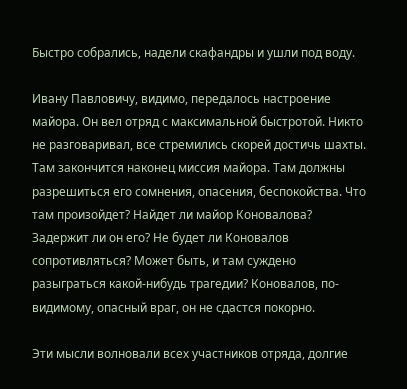Быстро собрались, надели скафандры и ушли под воду.

Ивану Павловичу, видимо, передалось настроение майора. Он вел отряд с максимальной быстротой. Никто не разговаривал, все стремились скорей достичь шахты. Там закончится наконец миссия майора. Там должны разрешиться его сомнения, опасения, беспокойства. Что там произойдет? Найдет ли майор Коновалова? Задержит ли он его? Не будет ли Коновалов сопротивляться? Может быть, и там суждено разыграться какой-нибудь трагедии? Коновалов, по-видимому, опасный враг, он не сдастся покорно.

Эти мысли волновали всех участников отряда, долгие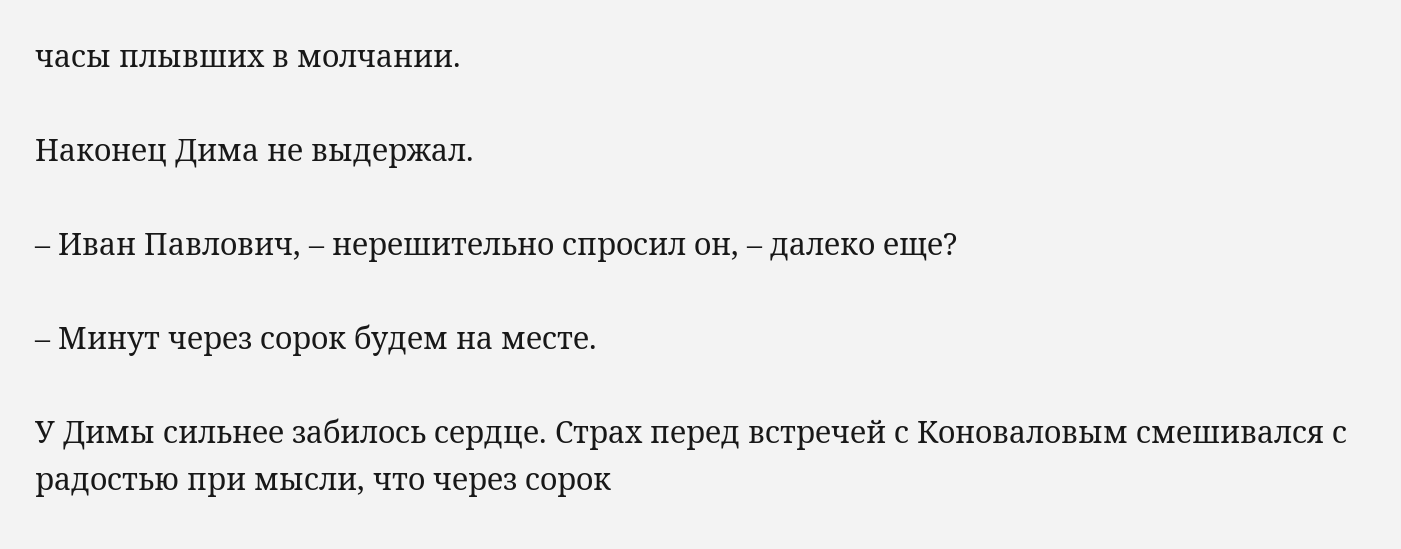часы плывших в молчании.

Наконец Дима не выдержал.

– Иван Павлович, – нерешительно спросил он, – далеко еще?

– Минут через сорок будем на месте.

У Димы сильнее забилось сердце. Страх перед встречей с Коноваловым смешивался с радостью при мысли, что через сорок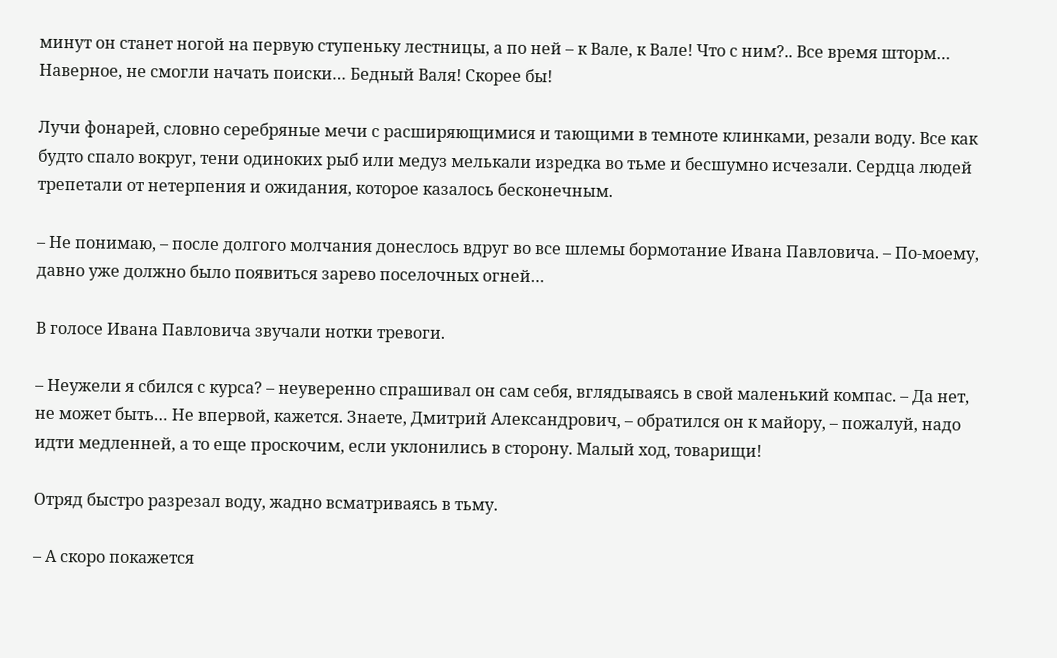минут он станет ногой на первую ступеньку лестницы, а по ней – к Вале, к Вале! Что с ним?.. Все время шторм… Наверное, не смогли начать поиски… Бедный Валя! Скорее бы!

Лучи фонарей, словно серебряные мечи с расширяющимися и тающими в темноте клинками, резали воду. Все как будто спало вокруг, тени одиноких рыб или медуз мелькали изредка во тьме и бесшумно исчезали. Сердца людей трепетали от нетерпения и ожидания, которое казалось бесконечным.

– Не понимаю, – после долгого молчания донеслось вдруг во все шлемы бормотание Ивана Павловича. – По-моему, давно уже должно было появиться зарево поселочных огней…

В голосе Ивана Павловича звучали нотки тревоги.

– Неужели я сбился с курса? – неуверенно спрашивал он сам себя, вглядываясь в свой маленький компас. – Да нет, не может быть… Не впервой, кажется. Знаете, Дмитрий Александрович, – обратился он к майору, – пожалуй, надо идти медленней, а то еще проскочим, если уклонились в сторону. Малый ход, товарищи!

Отряд быстро разрезал воду, жадно всматриваясь в тьму.

– А скоро покажется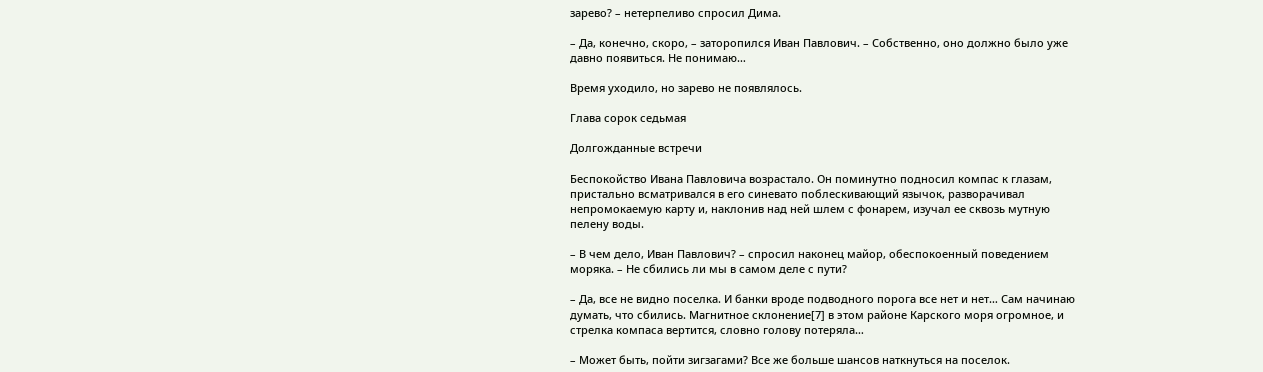зарево? – нетерпеливо спросил Дима.

– Да, конечно, скоро, – заторопился Иван Павлович. – Собственно, оно должно было уже давно появиться. Не понимаю…

Время уходило, но зарево не появлялось.

Глава сорок седьмая

Долгожданные встречи

Беспокойство Ивана Павловича возрастало. Он поминутно подносил компас к глазам, пристально всматривался в его синевато поблескивающий язычок, разворачивал непромокаемую карту и, наклонив над ней шлем с фонарем, изучал ее сквозь мутную пелену воды.

– В чем дело, Иван Павлович? – спросил наконец майор, обеспокоенный поведением моряка. – Не сбились ли мы в самом деле с пути?

– Да, все не видно поселка. И банки вроде подводного порога все нет и нет… Сам начинаю думать, что сбились. Магнитное склонение[7] в этом районе Карского моря огромное, и стрелка компаса вертится, словно голову потеряла…

– Может быть, пойти зигзагами? Все же больше шансов наткнуться на поселок.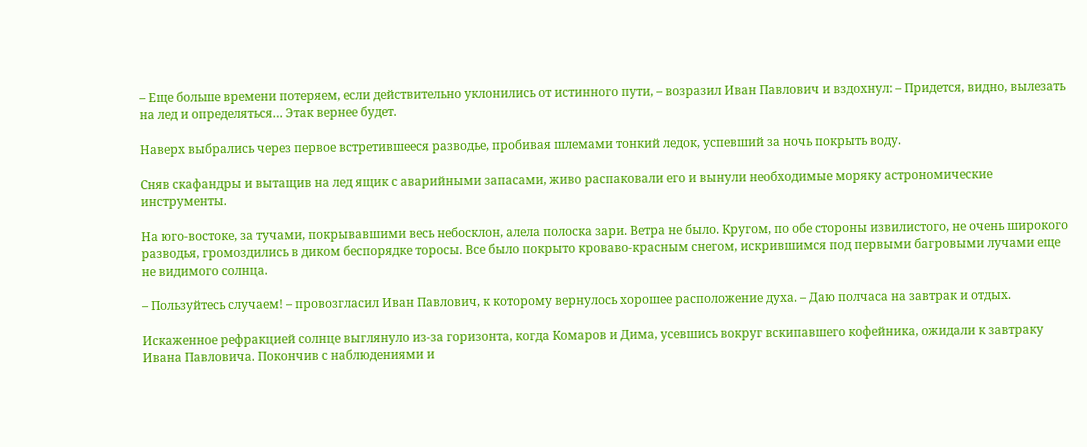– Еще больше времени потеряем, если действительно уклонились от истинного пути, – возразил Иван Павлович и вздохнул: – Придется, видно, вылезать на лед и определяться… Этак вернее будет.

Наверх выбрались через первое встретившееся разводье, пробивая шлемами тонкий ледок, успевший за ночь покрыть воду.

Сняв скафандры и вытащив на лед ящик с аварийными запасами, живо распаковали его и вынули необходимые моряку астрономические инструменты.

На юго-востоке, за тучами, покрывавшими весь небосклон, алела полоска зари. Ветра не было. Кругом, по обе стороны извилистого, не очень широкого разводья, громоздились в диком беспорядке торосы. Все было покрыто кроваво-красным снегом, искрившимся под первыми багровыми лучами еще не видимого солнца.

– Пользуйтесь случаем! – провозгласил Иван Павлович, к которому вернулось хорошее расположение духа. – Даю полчаса на завтрак и отдых.

Искаженное рефракцией солнце выглянуло из-за горизонта, когда Комаров и Дима, усевшись вокруг вскипавшего кофейника, ожидали к завтраку Ивана Павловича. Покончив с наблюдениями и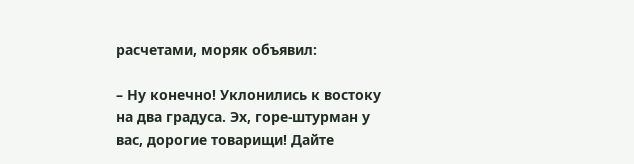расчетами, моряк объявил:

– Ну конечно! Уклонились к востоку на два градуса. Эх, горе-штурман у вас, дорогие товарищи! Дайте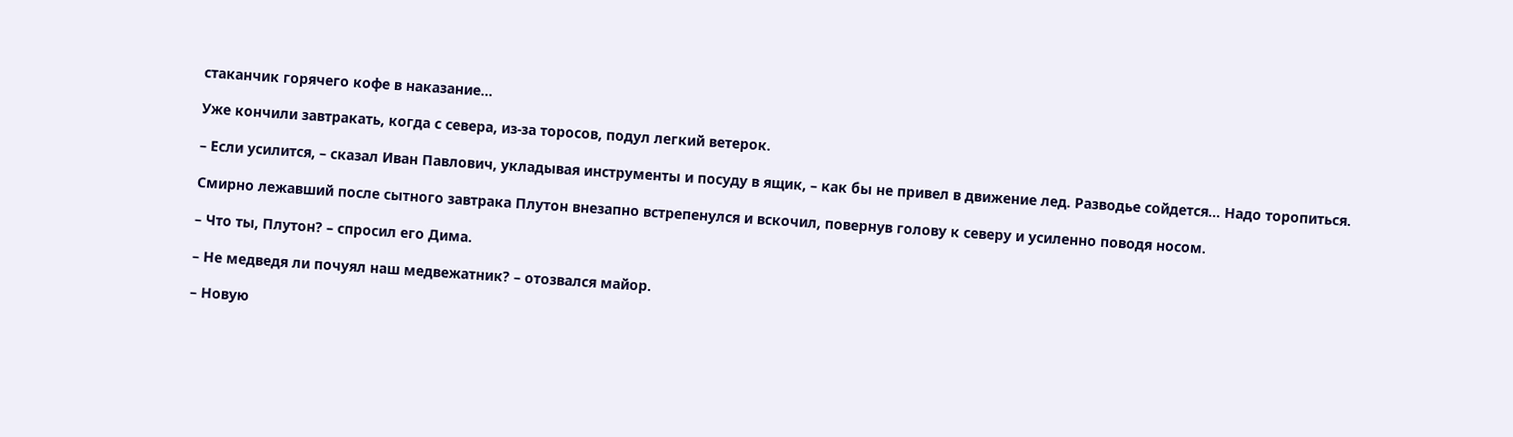стаканчик горячего кофе в наказание…

Уже кончили завтракать, когда с севера, из-за торосов, подул легкий ветерок.

– Если усилится, – сказал Иван Павлович, укладывая инструменты и посуду в ящик, – как бы не привел в движение лед. Разводье сойдется… Надо торопиться.

Смирно лежавший после сытного завтрака Плутон внезапно встрепенулся и вскочил, повернув голову к северу и усиленно поводя носом.

– Что ты, Плутон? – спросил его Дима.

– Не медведя ли почуял наш медвежатник? – отозвался майор.

– Новую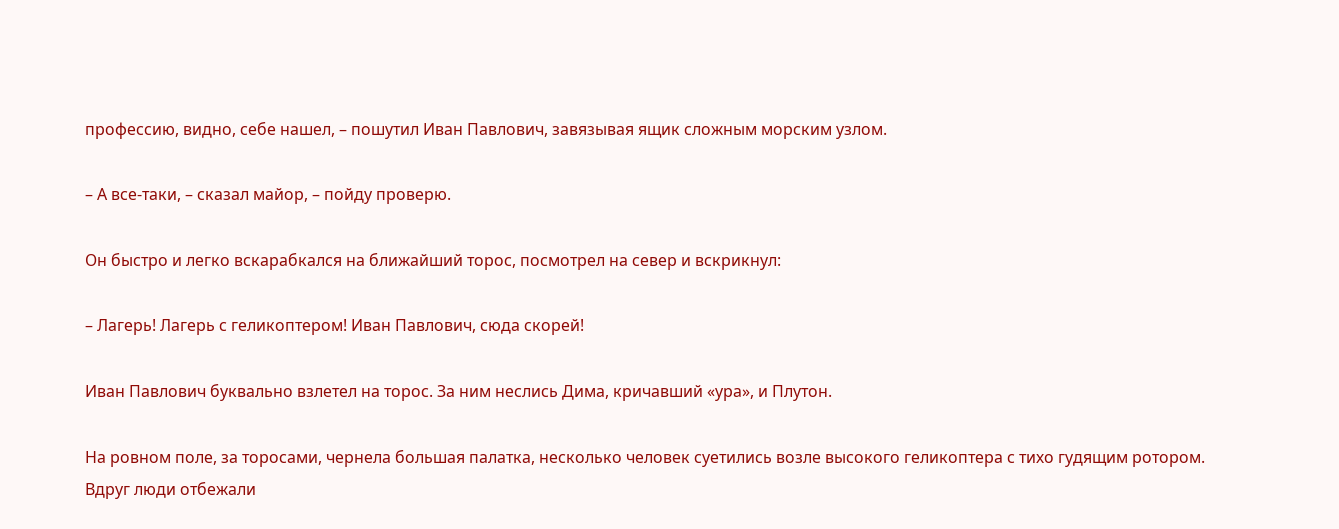профессию, видно, себе нашел, – пошутил Иван Павлович, завязывая ящик сложным морским узлом.

– А все-таки, – сказал майор, – пойду проверю.

Он быстро и легко вскарабкался на ближайший торос, посмотрел на север и вскрикнул:

– Лагерь! Лагерь с геликоптером! Иван Павлович, сюда скорей!

Иван Павлович буквально взлетел на торос. За ним неслись Дима, кричавший «ура», и Плутон.

На ровном поле, за торосами, чернела большая палатка, несколько человек суетились возле высокого геликоптера с тихо гудящим ротором. Вдруг люди отбежали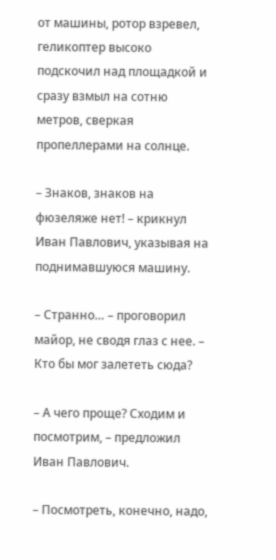от машины, ротор взревел, геликоптер высоко подскочил над площадкой и сразу взмыл на сотню метров, сверкая пропеллерами на солнце.

– Знаков, знаков на фюзеляже нет! – крикнул Иван Павлович, указывая на поднимавшуюся машину.

– Странно… – проговорил майор, не сводя глаз с нее. – Кто бы мог залететь сюда?

– А чего проще? Сходим и посмотрим, – предложил Иван Павлович.

– Посмотреть, конечно, надо,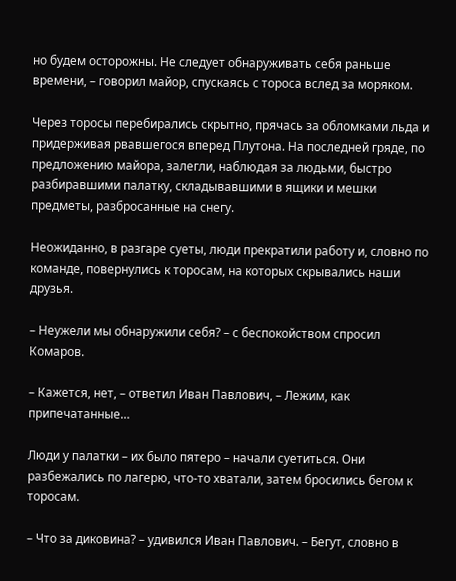но будем осторожны. Не следует обнаруживать себя раньше времени, – говорил майор, спускаясь с тороса вслед за моряком.

Через торосы перебирались скрытно, прячась за обломками льда и придерживая рвавшегося вперед Плутона. На последней гряде, по предложению майора, залегли, наблюдая за людьми, быстро разбиравшими палатку, складывавшими в ящики и мешки предметы, разбросанные на снегу.

Неожиданно, в разгаре суеты, люди прекратили работу и, словно по команде, повернулись к торосам, на которых скрывались наши друзья.

– Неужели мы обнаружили себя? – с беспокойством спросил Комаров.

– Кажется, нет, – ответил Иван Павлович, – Лежим, как припечатанные…

Люди у палатки – их было пятеро – начали суетиться. Они разбежались по лагерю, что-то хватали, затем бросились бегом к торосам.

– Что за диковина? – удивился Иван Павлович. – Бегут, словно в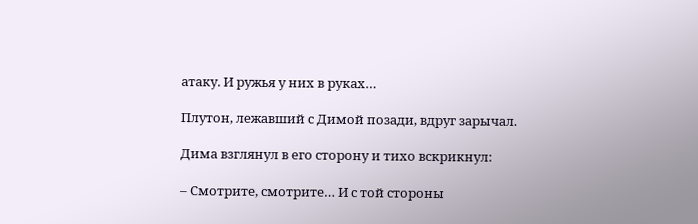атаку. И ружья у них в руках…

Плутон, лежавший с Димой позади, вдруг зарычал.

Дима взглянул в его сторону и тихо вскрикнул:

– Смотрите, смотрите… И с той стороны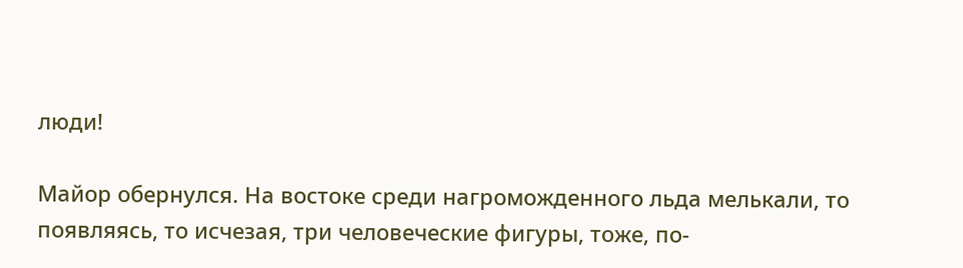люди!

Майор обернулся. На востоке среди нагроможденного льда мелькали, то появляясь, то исчезая, три человеческие фигуры, тоже, по-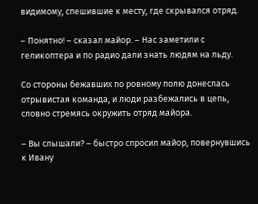видимому, спешившие к месту, где скрывался отряд.

– Понятно! – сказал майор. – Нас заметили с геликоптера и по радио дали знать людям на льду.

Со стороны бежавших по ровному полю донеслась отрывистая команда, и люди разбежались в цепь, словно стремясь окружить отряд майора.

– Вы слышали? – быстро спросил майор, повернувшись к Ивану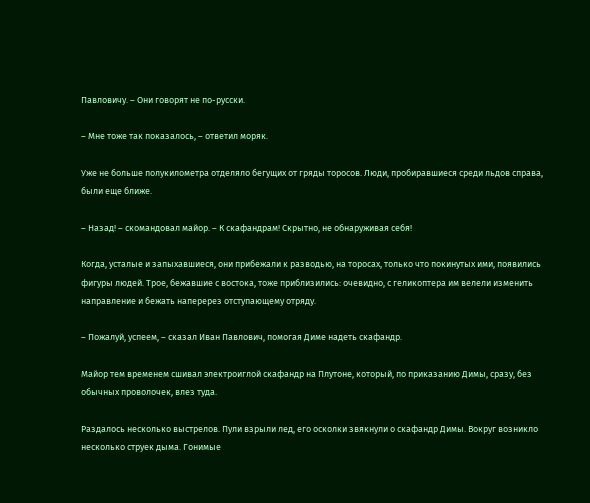Павловичу. – Они говорят не по-русски.

– Мне тоже так показалось, – ответил моряк.

Уже не больше полукилометра отделяло бегущих от гряды торосов. Люди, пробиравшиеся среди льдов справа, были еще ближе.

– Назад! – скомандовал майор. – К скафандрам! Скрытно, не обнаруживая себя!

Когда, усталые и запыхавшиеся, они прибежали к разводью, на торосах, только что покинутых ими, появились фигуры людей. Трое, бежавшие с востока, тоже приблизились: очевидно, с геликоптера им велели изменить направление и бежать наперерез отступающему отряду.

– Пожалуй, успеем, – сказал Иван Павлович, помогая Диме надеть скафандр.

Майор тем временем сшивал электроиглой скафандр на Плутоне, который, по приказанию Димы, сразу, без обычных проволочек, влез туда.

Раздалось несколько выстрелов. Пули взрыли лед, его осколки звякнули о скафандр Димы. Вокруг возникло несколько струек дыма. Гонимые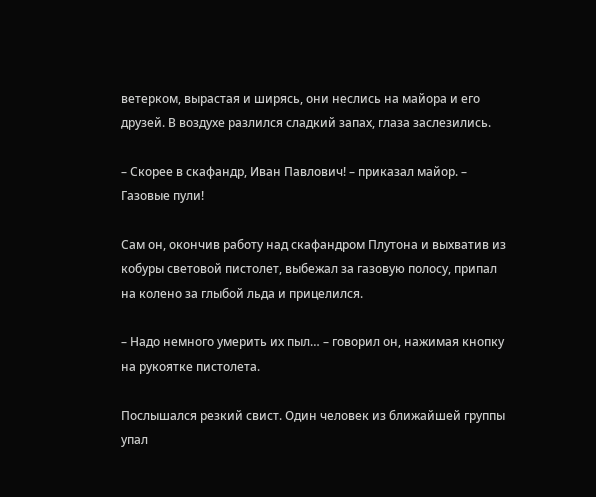ветерком, вырастая и ширясь, они неслись на майора и его друзей. В воздухе разлился сладкий запах, глаза заслезились.

– Скорее в скафандр, Иван Павлович! – приказал майор. – Газовые пули!

Сам он, окончив работу над скафандром Плутона и выхватив из кобуры световой пистолет, выбежал за газовую полосу, припал на колено за глыбой льда и прицелился.

– Надо немного умерить их пыл… – говорил он, нажимая кнопку на рукоятке пистолета.

Послышался резкий свист. Один человек из ближайшей группы упал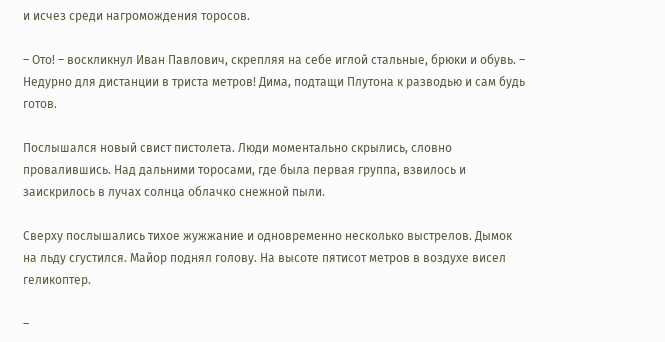и исчез среди нагромождения торосов.

– Ото! – воскликнул Иван Павлович, скрепляя на себе иглой стальные, брюки и обувь. – Недурно для дистанции в триста метров! Дима, подтащи Плутона к разводью и сам будь готов.

Послышался новый свист пистолета. Люди моментально скрылись, словно провалившись. Над дальними торосами, где была первая группа, взвилось и заискрилось в лучах солнца облачко снежной пыли.

Сверху послышались тихое жужжание и одновременно несколько выстрелов. Дымок на льду сгустился. Майор поднял голову. На высоте пятисот метров в воздухе висел геликоптер.

–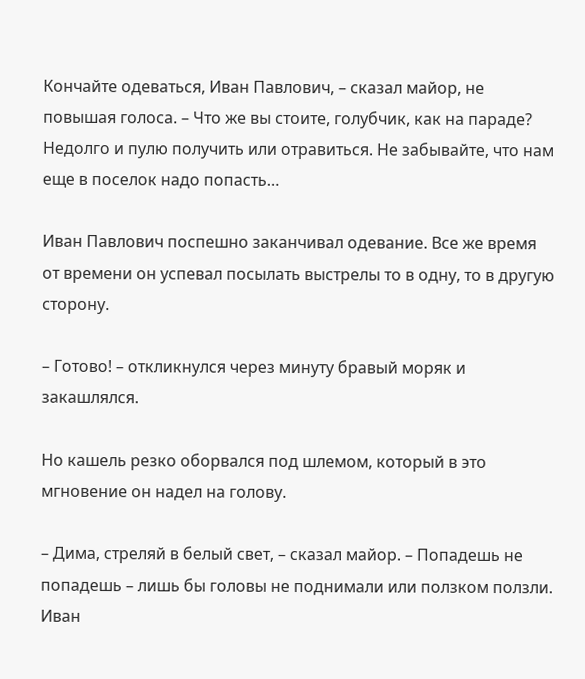Кончайте одеваться, Иван Павлович, – сказал майор, не повышая голоса. – Что же вы стоите, голубчик, как на параде? Недолго и пулю получить или отравиться. Не забывайте, что нам еще в поселок надо попасть…

Иван Павлович поспешно заканчивал одевание. Все же время от времени он успевал посылать выстрелы то в одну, то в другую сторону.

– Готово! – откликнулся через минуту бравый моряк и закашлялся.

Но кашель резко оборвался под шлемом, который в это мгновение он надел на голову.

– Дима, стреляй в белый свет, – сказал майор. – Попадешь не попадешь – лишь бы головы не поднимали или ползком ползли. Иван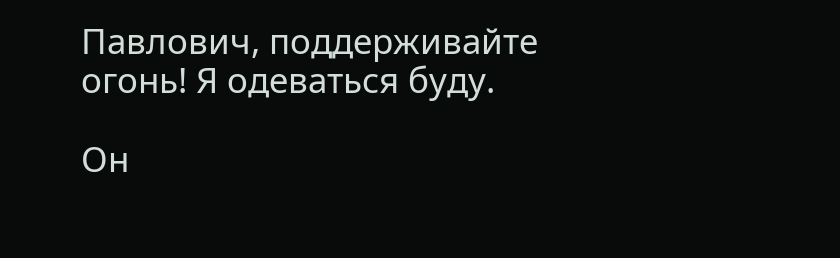Павлович, поддерживайте огонь! Я одеваться буду.

Он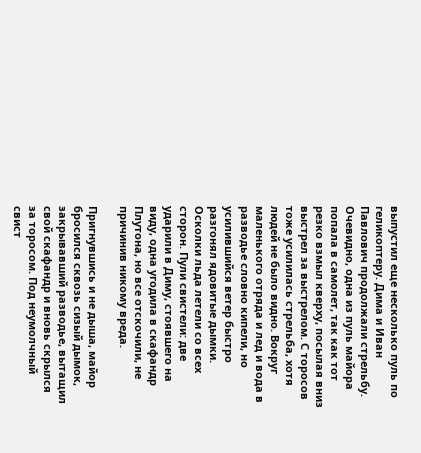выпустил еще несколько пуль по геликоптеру. Дима и Иван Павлович продолжали стрельбу. Очевидно, одна из пуль майора попала в самолет, так как тот резко взмыл кверху, посылая вниз выстрел за выстрелом. С торосов тоже усилилась стрельба, хотя людей не было видно. Вокруг маленького отряда и лед и вода в разводье словно кипели, но усилившийся ветер быстро разгонял ядовитые дымки. Осколки льда летели со всех сторон. Пули свистели: две ударили в Диму, стоявшего на виду, одна угодила в скафандр Плутона, но все отскочили, не причинив никому вреда.

Пригнувшись и не дыша, майор бросился сквозь сизый дымок, закрывавший разводье, вытащил свой скафандр и вновь скрылся за торосом. Под неумолчный свист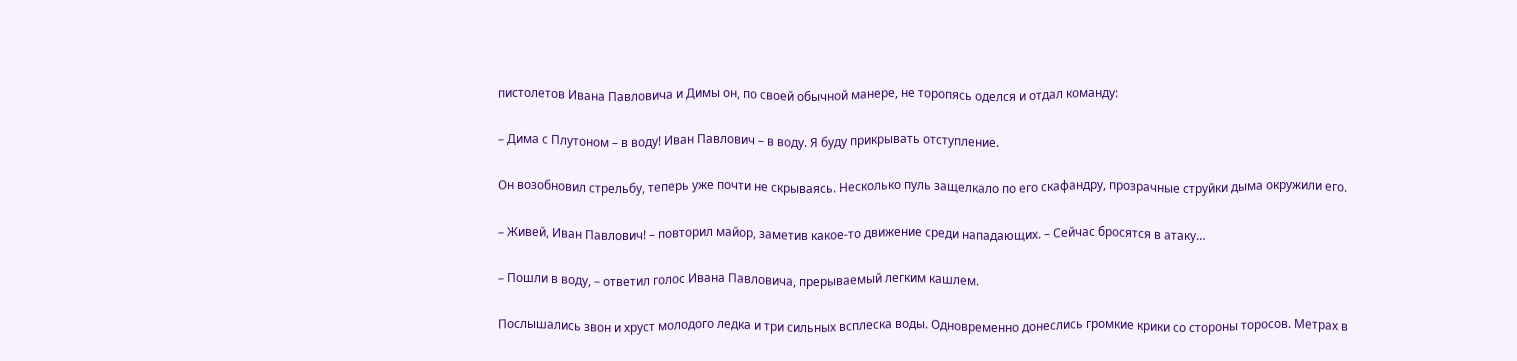пистолетов Ивана Павловича и Димы он, по своей обычной манере, не торопясь оделся и отдал команду:

– Дима с Плутоном – в воду! Иван Павлович – в воду. Я буду прикрывать отступление.

Он возобновил стрельбу, теперь уже почти не скрываясь. Несколько пуль защелкало по его скафандру, прозрачные струйки дыма окружили его.

– Живей, Иван Павлович! – повторил майор, заметив какое-то движение среди нападающих. – Сейчас бросятся в атаку…

– Пошли в воду, – ответил голос Ивана Павловича, прерываемый легким кашлем.

Послышались звон и хруст молодого ледка и три сильных всплеска воды. Одновременно донеслись громкие крики со стороны торосов. Метрах в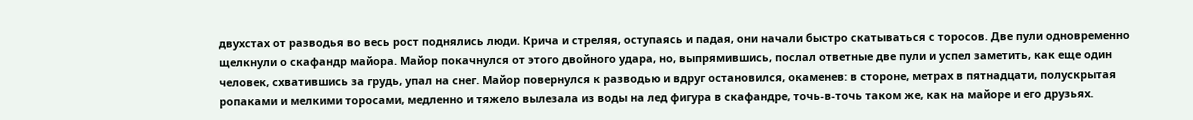двухстах от разводья во весь рост поднялись люди. Крича и стреляя, оступаясь и падая, они начали быстро скатываться с торосов. Две пули одновременно щелкнули о скафандр майора. Майор покачнулся от этого двойного удара, но, выпрямившись, послал ответные две пули и успел заметить, как еще один человек, схватившись за грудь, упал на снег. Майор повернулся к разводью и вдруг остановился, окаменев: в стороне, метрах в пятнадцати, полускрытая ропаками и мелкими торосами, медленно и тяжело вылезала из воды на лед фигура в скафандре, точь-в-точь таком же, как на майоре и его друзьях.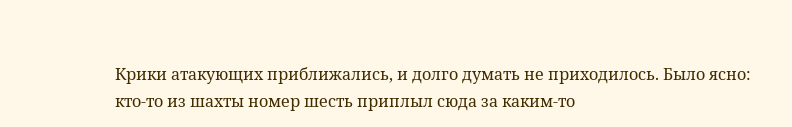Крики атакующих приближались, и долго думать не приходилось. Было ясно: кто-то из шахты номер шесть приплыл сюда за каким-то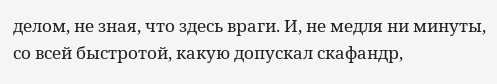делом, не зная, что здесь враги. И, не медля ни минуты, со всей быстротой, какую допускал скафандр,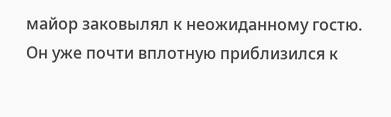майор заковылял к неожиданному гостю. Он уже почти вплотную приблизился к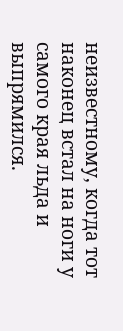неизвестному, когда тот наконец встал на ноги у самого края льда и выпрямился.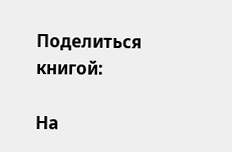Поделиться книгой:

На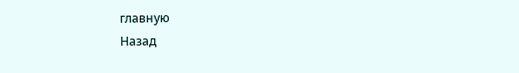главную
Назад